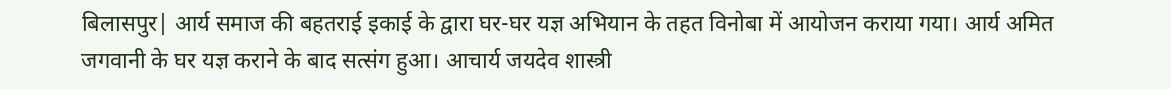बिलासपुर| आर्य समाज की बहतराई इकाई के द्वारा घर-घर यज्ञ अभियान के तहत विनोबा में आयोजन कराया गया। आर्य अमित जगवानी के घर यज्ञ कराने के बाद सत्संग हुआ। आचार्य जयदेव शास्त्री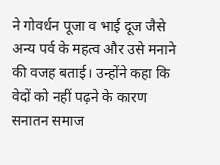ने गोवर्धन पूजा व भाई दूज जैसे अन्य पर्व के महत्व और उसे मनाने की वजह बताई। उन्होंने कहा कि वेदों को नहीं पढ़ने के कारण सनातन समाज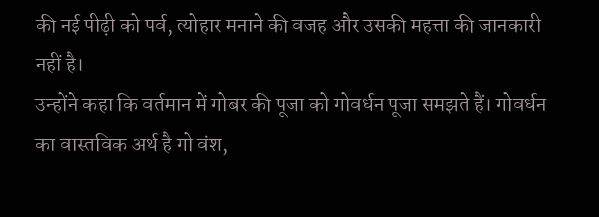की नई पीढ़ी को पर्व, त्योहार मनाने की वजह और उसकी महत्ता की जानकारी नहीं है।
उन्होंने कहा कि वर्तमान में गोबर की पूजा को गोवर्धन पूजा समझते हैं। गोवर्धन का वास्तविक अर्थ है गो वंश,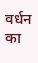वर्धन का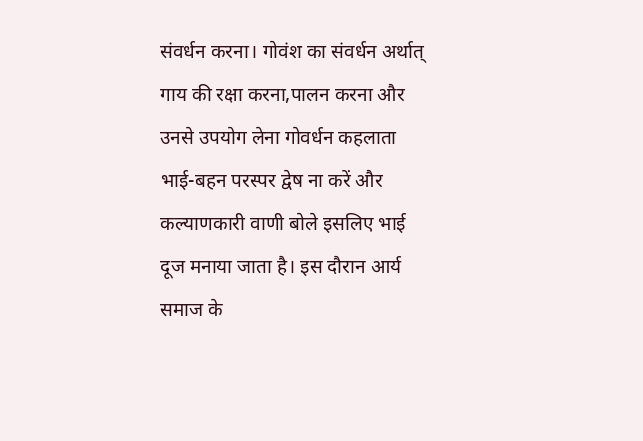संवर्धन करना। गोवंश का संवर्धन अर्थात् गाय की रक्षा करना,पालन करना और उनसे उपयोग लेना गोवर्धन कहलाता भाई-बहन परस्पर द्वेष ना करें और कल्याणकारी वाणी बोले इसलिए भाई दूज मनाया जाता है। इस दौरान आर्य समाज के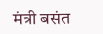मंत्री बसंत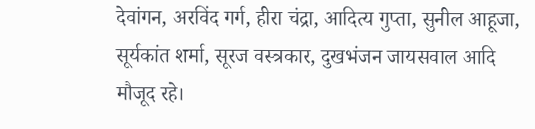देवांगन, अरविंद गर्ग, हीरा चंद्रा, आदित्य गुप्ता, सुनील आहूजा, सूर्यकांत शर्मा, सूरज वस्त्रकार, दुखभंजन जायसवाल आदि मौजूद रहे।